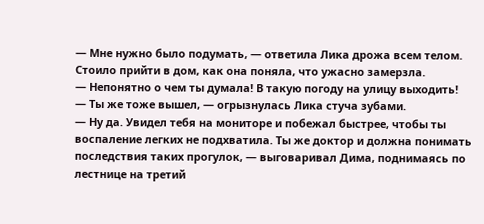— Мне нужно было подумать, — ответила Лика дрожа всем телом. Стоило прийти в дом, как она поняла, что ужасно замерзла.
— Непонятно о чем ты думала! В такую погоду на улицу выходить!
— Ты же тоже вышел, — огрызнулась Лика стуча зубами.
— Ну да. Увидел тебя на мониторе и побежал быстрее, чтобы ты воспаление легких не подхватила. Ты же доктор и должна понимать последствия таких прогулок, — выговаривал Дима, поднимаясь по лестнице на третий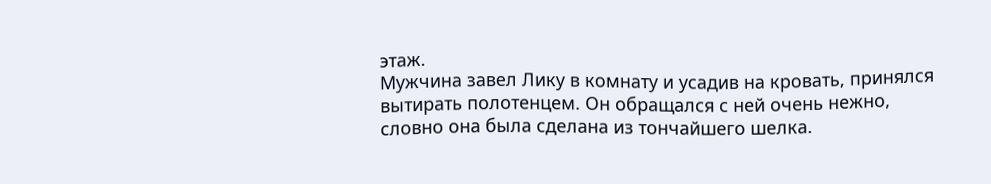этаж.
Мужчина завел Лику в комнату и усадив на кровать, принялся вытирать полотенцем. Он обращался с ней очень нежно, словно она была сделана из тончайшего шелка.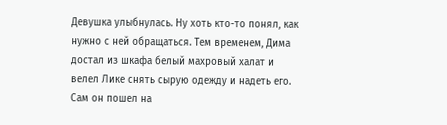Девушка улыбнулась. Ну хоть кто-то понял, как нужно с ней обращаться. Тем временем, Дима достал из шкафа белый махровый халат и велел Лике снять сырую одежду и надеть его. Сам он пошел на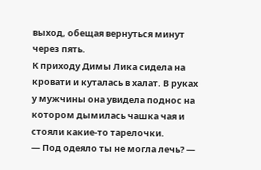выход, обещая вернуться минут через пять.
К приходу Димы Лика сидела на кровати и куталась в халат. В руках у мужчины она увидела поднос на котором дымилась чашка чая и стояли какие-то тарелочки.
— Под одеяло ты не могла лечь? —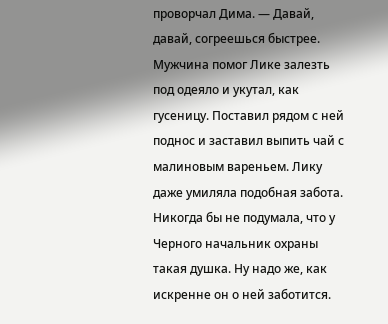проворчал Дима. — Давай, давай, согреешься быстрее.
Мужчина помог Лике залезть под одеяло и укутал, как гусеницу. Поставил рядом с ней поднос и заставил выпить чай с малиновым вареньем. Лику даже умиляла подобная забота. Никогда бы не подумала, что у Черного начальник охраны такая душка. Ну надо же, как искренне он о ней заботится.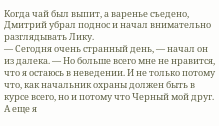Когда чай был выпит, а варенье съедено, Дмитрий убрал поднос и начал внимательно разглядывать Лику.
— Сегодня очень странный день, — начал он из далека. — Но больше всего мне не нравится, что я остаюсь в неведении. И не только потому что, как начальник охраны должен быть в курсе всего, но и потому что Черный мой друг. А еще я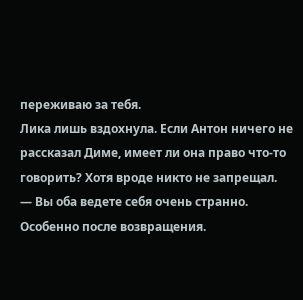переживаю за тебя.
Лика лишь вздохнула. Если Антон ничего не рассказал Диме, имеет ли она право что-то говорить? Хотя вроде никто не запрещал.
— Вы оба ведете себя очень странно. Особенно после возвращения.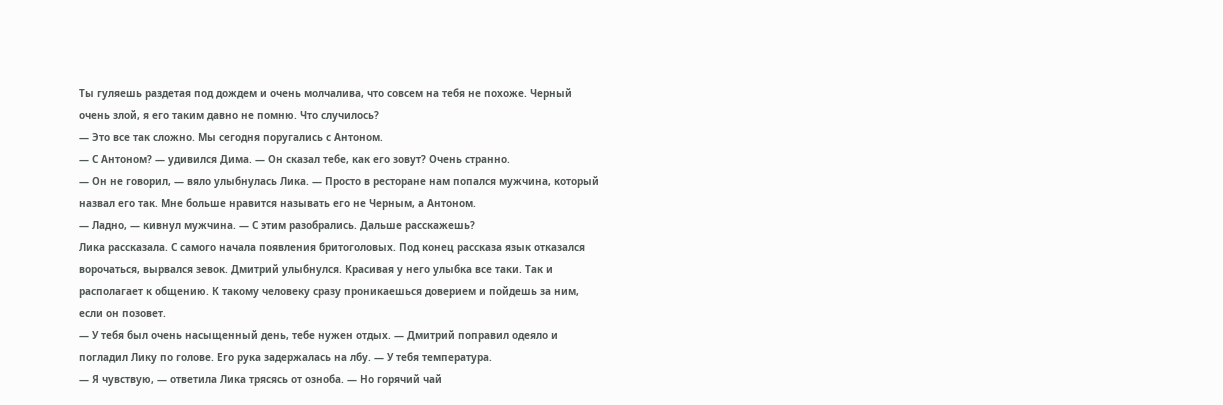Ты гуляешь раздетая под дождем и очень молчалива, что совсем на тебя не похоже. Черный очень злой, я его таким давно не помню. Что случилось?
— Это все так сложно. Мы сегодня поругались с Антоном.
— С Антоном? — удивился Дима. — Он сказал тебе, как его зовут? Очень странно.
— Он не говорил, — вяло улыбнулась Лика. — Просто в ресторане нам попался мужчина, который назвал его так. Мне больше нравится называть его не Черным, а Антоном.
— Ладно, — кивнул мужчина. — С этим разобрались. Дальше расскажешь?
Лика рассказала. С самого начала появления бритоголовых. Под конец рассказа язык отказался ворочаться, вырвался зевок. Дмитрий улыбнулся. Красивая у него улыбка все таки. Так и располагает к общению. К такому человеку сразу проникаешься доверием и пойдешь за ним, если он позовет.
— У тебя был очень насыщенный день, тебе нужен отдых. — Дмитрий поправил одеяло и погладил Лику по голове. Его рука задержалась на лбу. — У тебя температура.
— Я чувствую, — ответила Лика трясясь от озноба. — Но горячий чай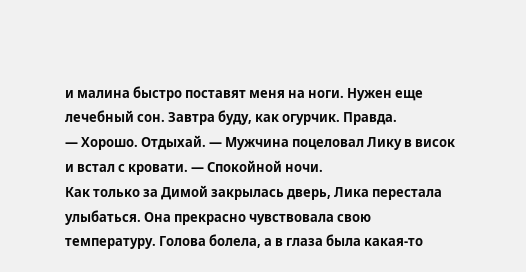и малина быстро поставят меня на ноги. Нужен еще лечебный сон. Завтра буду, как огурчик. Правда.
— Хорошо. Отдыхай. — Мужчина поцеловал Лику в висок и встал с кровати. — Спокойной ночи.
Как только за Димой закрылась дверь, Лика перестала улыбаться. Она прекрасно чувствовала свою температуру. Голова болела, а в глаза была какая-то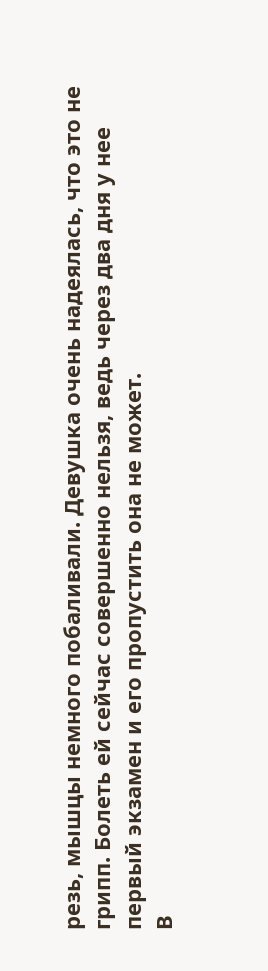резь, мышцы немного побаливали. Девушка очень надеялась, что это не грипп. Болеть ей сейчас совершенно нельзя, ведь через два дня у нее первый экзамен и его пропустить она не может.
В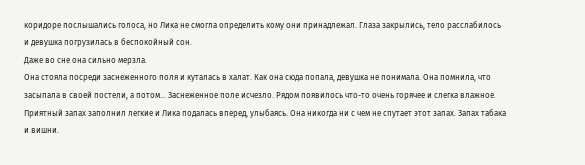коридоре послышались голоса, но Лика не смогла определить кому они принадлежал. Глаза закрылись, тело расслабилось и девушка погрузилась в беспокойный сон.
Даже во сне она сильно мерзла.
Она стояла посреди заснеженного поля и куталась в халат. Как она сюда попала, девушка не понимала. Она помнила, что засыпала в своей постели, а потом… Заснеженное поле исчезло. Рядом появилось что-то очень горячее и слегка влажное. Приятный запах заполнил легкие и Лика подалась вперед, улыбаясь. Она никогда ни с чем не спутает этот запах. Запах табака и вишни.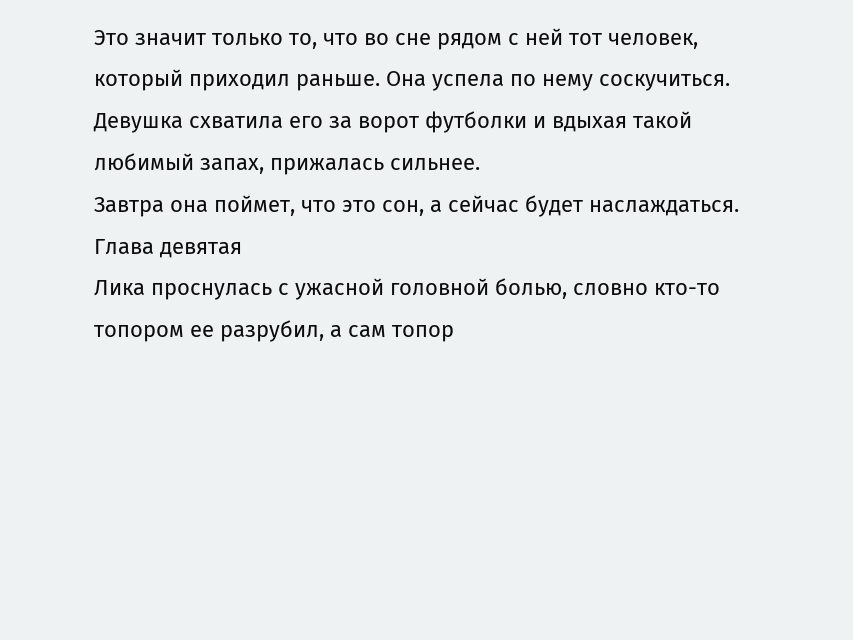Это значит только то, что во сне рядом с ней тот человек, который приходил раньше. Она успела по нему соскучиться. Девушка схватила его за ворот футболки и вдыхая такой любимый запах, прижалась сильнее.
Завтра она поймет, что это сон, а сейчас будет наслаждаться.
Глава девятая
Лика проснулась с ужасной головной болью, словно кто-то топором ее разрубил, а сам топор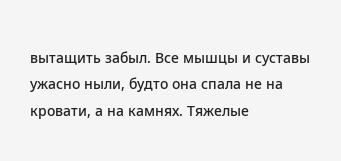вытащить забыл. Все мышцы и суставы ужасно ныли, будто она спала не на кровати, а на камнях. Тяжелые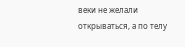веки не желали открываться, а по телу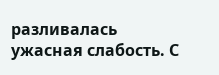разливалась ужасная слабость. С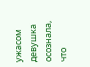ужасом девушка осознала, что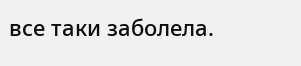все таки заболела.